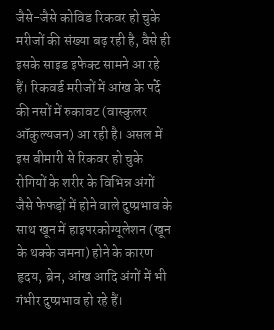जैसे-जैसे कोविड रिकवर हो चुके मरीजों की संख्या बढ़ रही है, वैसे ही इसके साइड इफेक्ट सामने आ रहे हैं। रिकवर्ड मरीजों में आंख के पर्दे की नसों में रुकावट (वास्कुलर ऑकुल्यजन) आ रही है। असल में इस बीमारी से रिकवर हो चुके रोगियों के शरीर के विभिन्न अंगों जैसे फेफड़ों में होने वाले दुष्प्रभाव के साथ खून में हाइपरकोग्यूलेशन (खून के थक्के जमना) होने के कारण हृदय, ब्रेन, आंख आदि अंगों में भी गंभीर दुष्प्रभाव हो रहे हैं।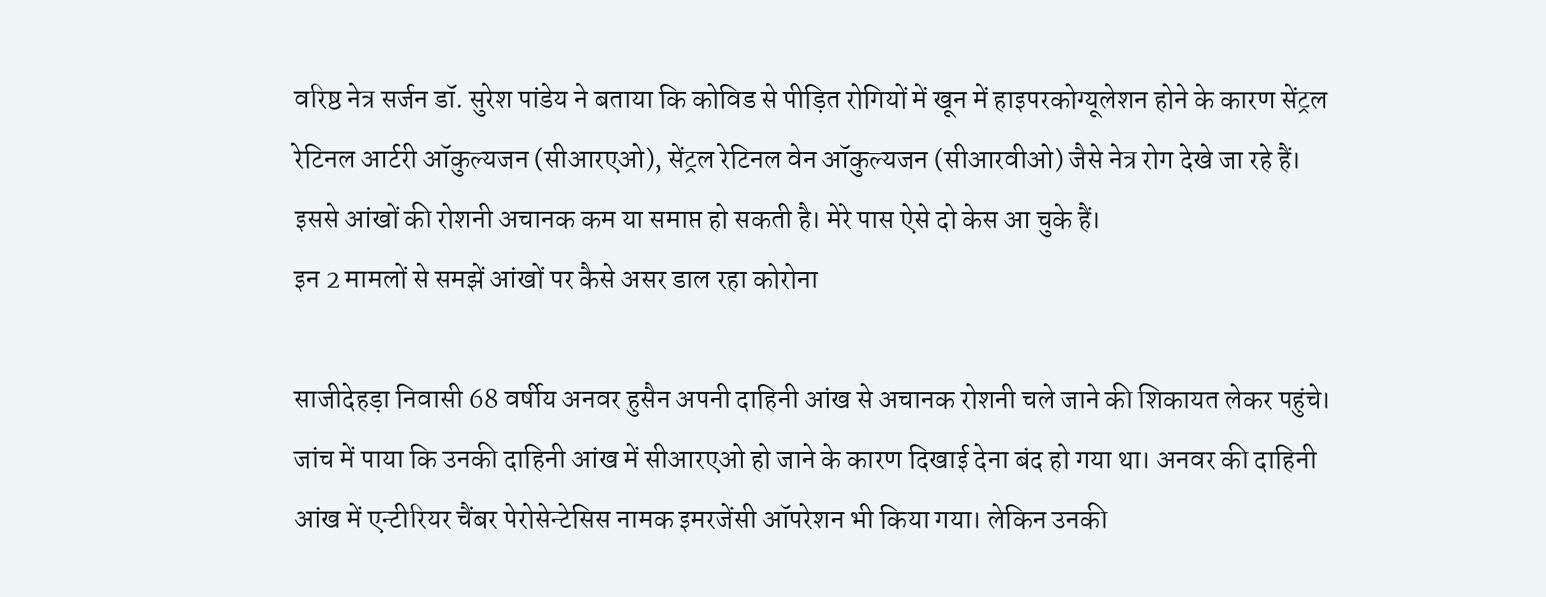वरिष्ठ नेत्र सर्जन डॉ. सुरेश पांडेय ने बताया कि कोविड से पीड़ित रोगियों में खून में हाइपरकोग्यूलेशन होने के कारण सेंट्रल रेटिनल आर्टरी ऑकुल्यजन (सीआरएओ), सेंट्रल रेटिनल वेन ऑकुल्यजन (सीआरवीओ) जैसे नेत्र रोग देखे जा रहे हैं। इससे आंखों की रोशनी अचानक कम या समाप्त हो सकती है। मेरे पास ऐसे दो केस आ चुके हैं।
इन 2 मामलों से समझें आंखों पर कैसे असर डाल रहा कोरोना

साजीदेहड़ा निवासी 68 वर्षीय अनवर हुसैन अपनी दाहिनी आंख से अचानक रोशनी चले जाने की शिकायत लेकर पहुंचे। जांच में पाया कि उनकी दाहिनी आंख में सीआरएओ हो जाने के कारण दिखाई देना बंद हो गया था। अनवर की दाहिनी आंख में एन्टीरियर चैंबर पेरोसेन्टेसिस नामक इमरजेंसी ऑपरेशन भी किया गया। लेकिन उनकी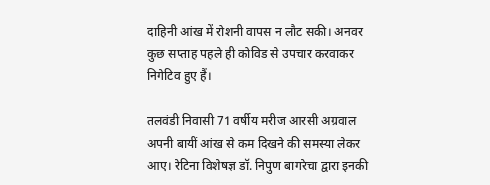दाहिनी आंख में रोशनी वापस न लौट सकी। अनवर कुछ सप्ताह पहले ही कोविड से उपचार करवाकर निगेटिव हुए हैं।

तलवंडी निवासी 71 वर्षीय मरीज आरसी अग्रवाल अपनी बायीं आंख से कम दिखने की समस्या लेकर आए। रेटिना विशेषज्ञ डॉ. निपुण बागरेचा द्वारा इनकी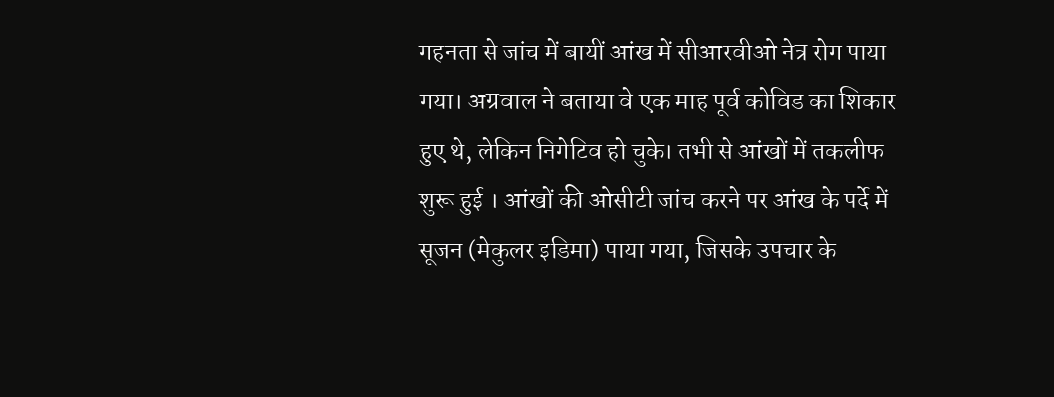गहनता से जांच में बायीं आंख में सीआरवीओ नेत्र रोग पाया गया। अग्रवाल ने बताया वे एक माह पूर्व कोविड का शिकार हुए थे, लेकिन निगेटिव हो चुके। तभी से आंखों में तकलीफ शुरू हुई । आंखों की ओसीटी जांच करने पर आंख के पर्दे में सूजन (मेकुलर इडिमा) पाया गया, जिसके उपचार के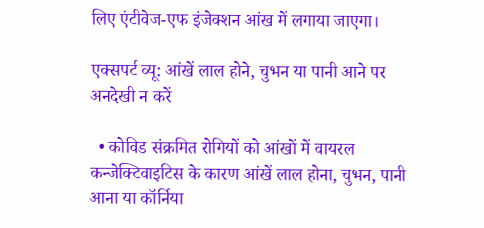लिए एंटीवेज-एफ इंजेक्शन आंख में लगाया जाएगा।

एक्सपर्ट व्यू: आंखें लाल होने, चुभन या पानी आने पर अनदेखी न करें

  • कोविड संक्रमित रोगियों को आंखों में वायरल कन्जेक्टिवाइटिस के कारण आंखें लाल होना, चुभन, पानी आना या कॉर्निया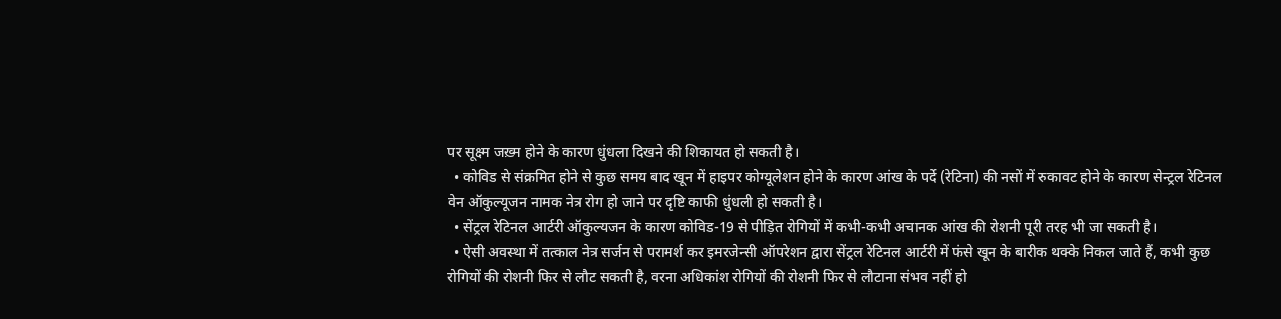पर सूक्ष्म जख़्म होने के कारण धुंधला दिखने की शिकायत हो सकती है।
  • कोविड से संक्रमित होने से कुछ समय बाद खून में हाइपर कोग्यूलेशन होने के कारण आंख के पर्दे (रेटिना) की नसों में रुकावट होने के कारण सेन्ट्रल रेटिनल वेन ऑकुल्यूजन नामक नेत्र रोग हो जाने पर दृष्टि काफी धुंधली हो सकती है।
  • सेंट्रल रेटिनल आर्टरी ऑकुल्यजन के कारण कोविड-19 से पीड़ित रोगियों में कभी-कभी अचानक आंख की रोशनी पूरी तरह भी जा सकती है।
  • ऐसी अवस्था में तत्काल नेत्र सर्जन से परामर्श कर इमरजेन्सी ऑपरेशन द्वारा सेंट्रल रेटिनल आर्टरी में फंसे खून के बारीक थक्के निकल जाते हैं, कभी कुछ रोगियों की रोशनी फिर से लौट सकती है, वरना अधिकांश रोगियों की रोशनी फिर से लौटाना संभव नहीं हो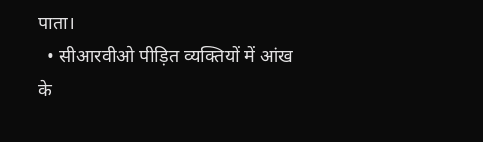पाता।
  • सीआरवीओ पीड़ित व्यक्तियों में आंख के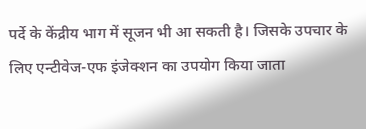पर्दे के केंद्रीय भाग में सूजन भी आ सकती है। जिसके उपचार के लिए एन्टीवेज-एफ इंजेक्शन का उपयोग किया जाता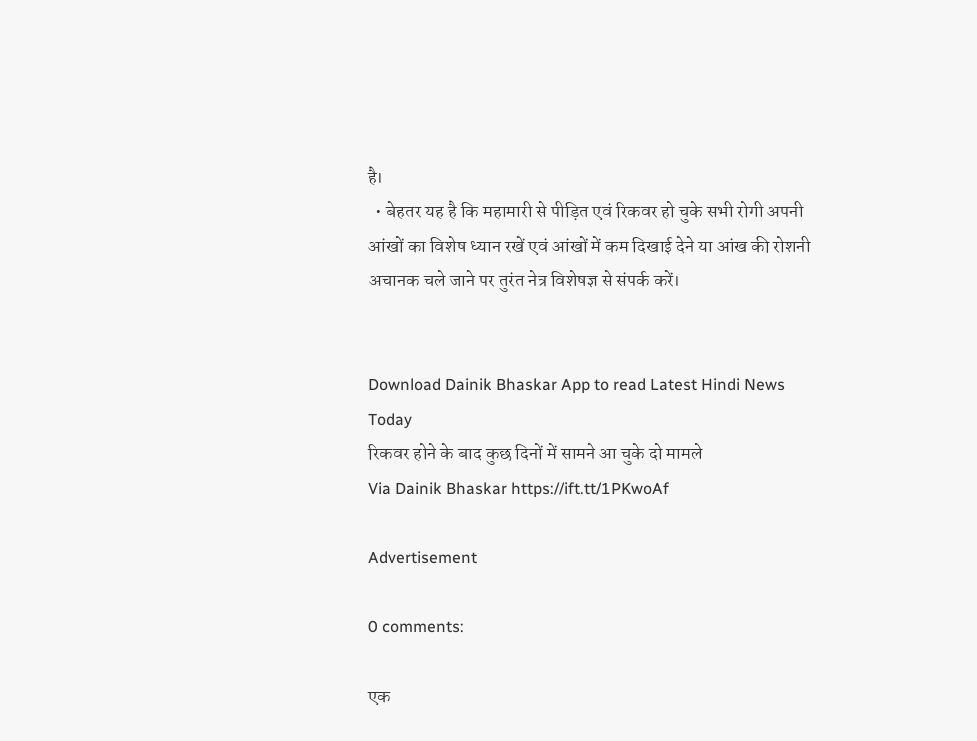है।
  • बेहतर यह है कि महामारी से पीड़ित एवं रिकवर हो चुके सभी रोगी अपनी आंखों का विशेष ध्यान रखें एवं आंखों में कम दिखाई देने या आंख की रोशनी अचानक चले जाने पर तुरंत नेत्र विशेषज्ञ से संपर्क करें।


Download Dainik Bhaskar App to read Latest Hindi News Today
रिकवर होने के बाद कुछ दिनों में सामने आ चुके दो मामले
Via Dainik Bhaskar https://ift.tt/1PKwoAf

Advertisement

0 comments:

एक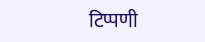टिप्पणी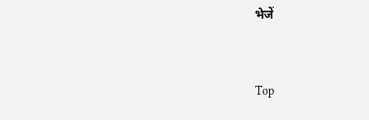भेजें


Top